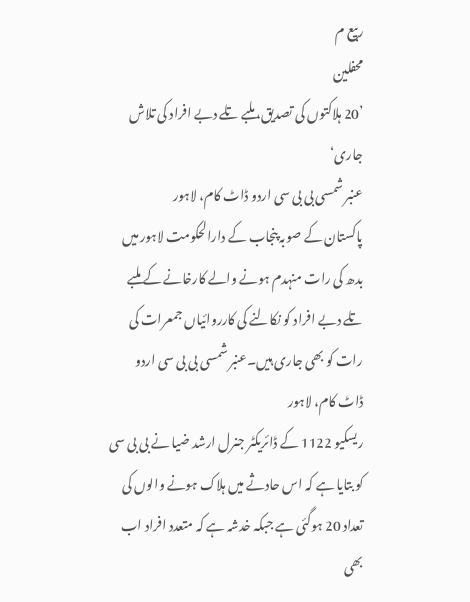ربیع م
محفلین
’20 ہلاکتوں کی تصدیق، ملبے تلے دبے افراد کی تلاش جاری‘
عنبر شمسی بی بی سی اردو ڈاٹ کام، لاہور
پاکستان کے صوبہ پنجاب کے دارالحکومت لاہور میں بدھ کی رات منہدم ہونے والے کارخانے کے ملبے تلے دبے افراد کو نکالنے کی کارروائیاں جمعرات کی رات کو بھی جاری ہیں۔عنبر شمسی بی بی سی اردو ڈاٹ کام، لاہور
ریسکیو 1122 کے ڈائریکٹر جنرل ارشد ضیا نے بی بی سی کو بتایا ہے کہ اس حادثے میں ہلاک ہونے والوں کی تعداد 20 ہوگئی ہے جبکہ خدشہ ہے کہ متعدد افراد اب بھی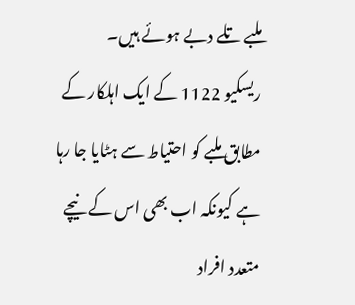ملبے تلے دبے ہوئے ہیں۔
ریسکیو 1122 کے ایک اہلکار کے مطابق ملبے کو احتیاط سے ہٹایا جا رہا ہے کیونکہ اب بھی اس کے نیچے متعدد افراد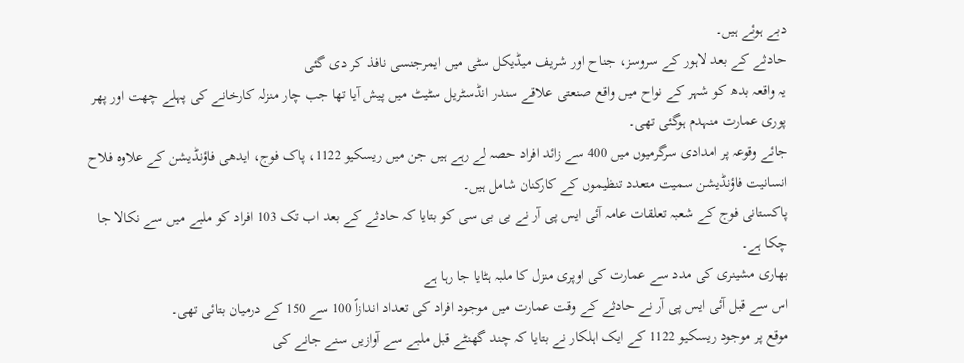دبے ہوئے ہیں۔
حادثے کے بعد لاہور کے سروسز، جناح اور شریف میڈیکل سٹی میں ایمرجنسی نافذ کر دی گئی
یہ واقعہ بدھ کو شہر کے نواح میں واقع صنعتی علاقے سندر انڈسٹریل سٹیٹ میں پیش آیا تھا جب چار منزلہ کارخانے کی پہلے چھت اور پھر پوری عمارت منہدم ہوگئی تھی۔
جائے وقوعہ پر امدادی سرگرمیوں میں 400 سے زائد افراد حصہ لے رہے ہیں جن میں ریسکیو 1122، پاک فوج، ایدھی فاؤنڈیشن کے علاوہ فلاح انسانیت فاؤنڈیشن سمیت متعدد تنظیموں کے کارکنان شامل ہیں۔
پاکستانی فوج کے شعبہ تعلقات عامہ آئی ایس پی آر نے بی بی سی کو بتایا کہ حادثے کے بعد اب تک 103 افراد کو ملبے میں سے نکالا جا چکا ہے۔
بھاری مشینری کی مدد سے عمارت کی اوپری منزل کا ملبہ ہٹایا جا رہا ہے
اس سے قبل آئی ایس پی آر نے حادثے کے وقت عمارت میں موجود افراد کی تعداد اندازاً 100 سے 150 کے درمیان بتائی تھی۔
موقع پر موجود ریسکیو 1122 کے ایک اہلکار نے بتایا کہ چند گھنٹے قبل ملبے سے آوازیں سنے جانے کی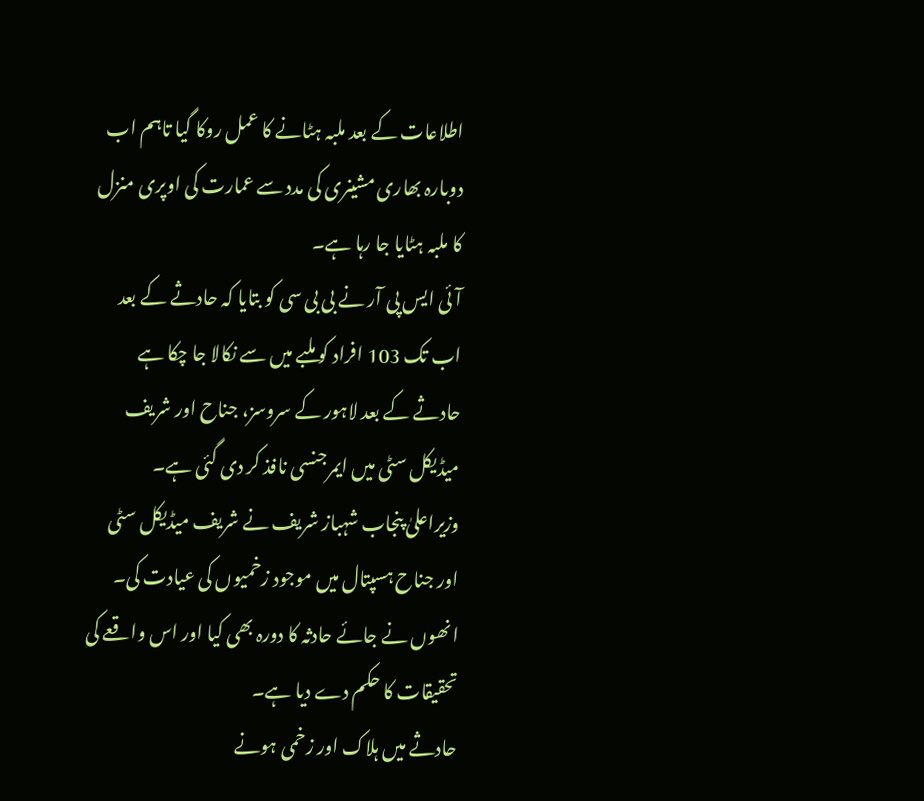اطلاعات کے بعد ملبہ ہٹانے کا عمل روکا گیا تاہم اب دوبارہ بھاری مشینری کی مدد سے عمارت کی اوپری منزل کا ملبہ ہٹایا جا رہا ہے۔
آئی ایس پی آر نے بی بی سی کو بتایا کہ حادثے کے بعد اب تک 103 افراد کو ملبے میں سے نکالا جا چکا ہے
حادثے کے بعد لاہور کے سروسز، جناح اور شریف میڈیکل سٹی میں ایمرجنسی نافذ کر دی گئی ہے۔
وزیراعلیٰ پنجاب شہباز شریف نے شریف میڈیکل سٹی اور جناح ہسپتال میں موجود زخمیوں کی عیادت کی۔ انھوں نے جائے حادثہ کا دورہ بھی کیا اور اس واقعے کی تحقیقات کا حکم دے دیا ہے۔
حادثے میں ہلاک اور زخمی ہونے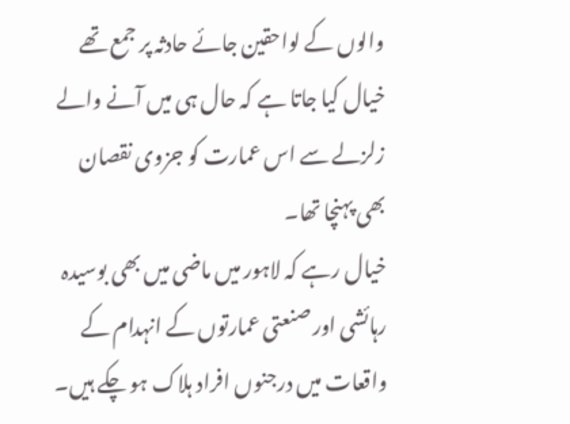والوں کے لواحقین جائے حادثہ پر جمع تھے
خیال کیا جاتا ہے کہ حال ہی میں آنے والے زلزلے سے اس عمارت کو جزوی نقصان بھی پہنچا تھا۔
خیال رہے کہ لاہور میں ماضی میں بھی بوسیدہ رہائشی اور صنعتی عمارتوں کے انہدام کے واقعات میں درجنوں افراد ہلاک ہو چکے ہیں۔